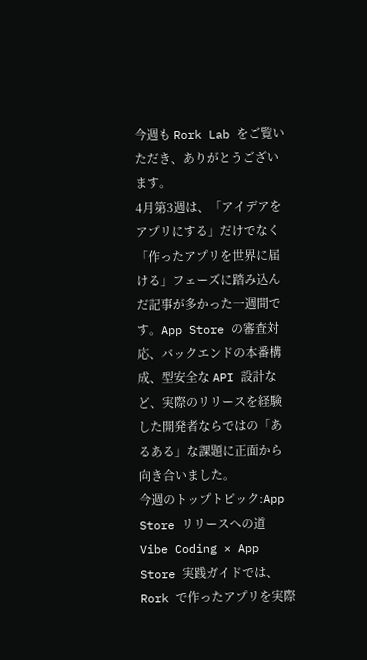今週も Rork Lab をご覧いただき、ありがとうございます。
4月第3週は、「アイデアをアプリにする」だけでなく「作ったアプリを世界に届ける」フェーズに踏み込んだ記事が多かった一週間です。App Store の審査対応、バックエンドの本番構成、型安全な API 設計など、実際のリリースを経験した開発者ならではの「あるある」な課題に正面から向き合いました。
今週のトップトピック:App Store リリースへの道
Vibe Coding × App Store 実践ガイドでは、Rork で作ったアプリを実際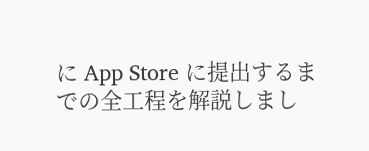に App Store に提出するまでの全工程を解説しまし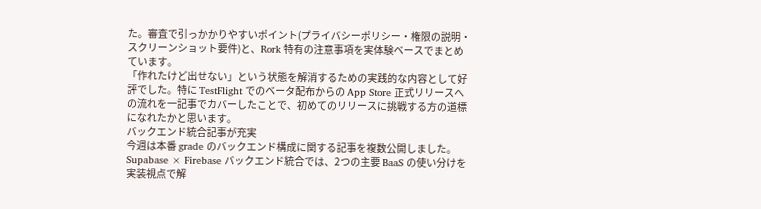た。審査で引っかかりやすいポイント(プライバシーポリシー・権限の説明・スクリーンショット要件)と、Rork 特有の注意事項を実体験ベースでまとめています。
「作れたけど出せない」という状態を解消するための実践的な内容として好評でした。特に TestFlight でのベータ配布からの App Store 正式リリースへの流れを一記事でカバーしたことで、初めてのリリースに挑戦する方の道標になれたかと思います。
バックエンド統合記事が充実
今週は本番 grade のバックエンド構成に関する記事を複数公開しました。
Supabase × Firebase バックエンド統合では、2つの主要 BaaS の使い分けを実装視点で解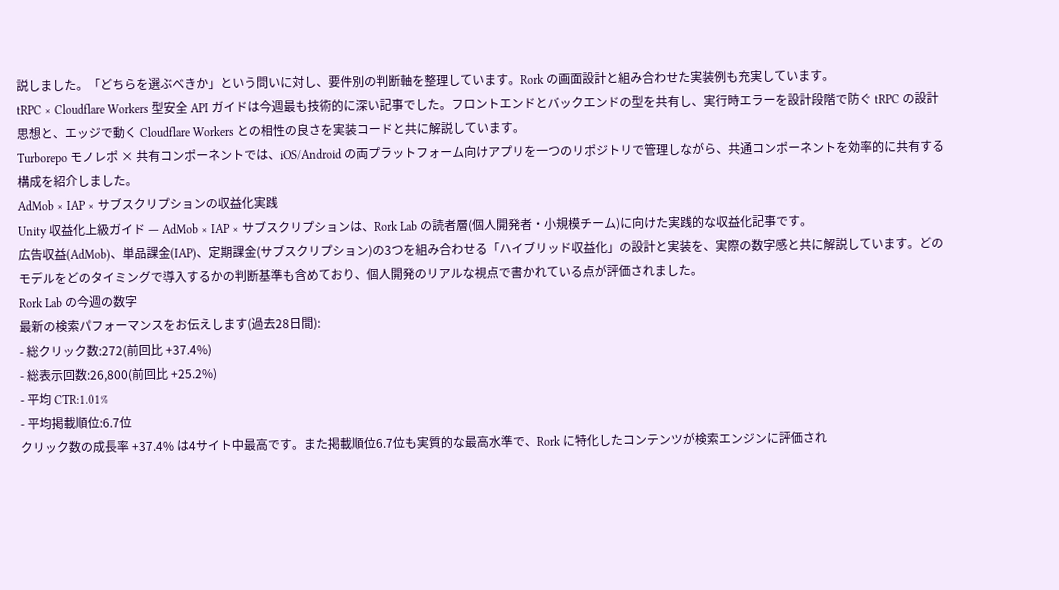説しました。「どちらを選ぶべきか」という問いに対し、要件別の判断軸を整理しています。Rork の画面設計と組み合わせた実装例も充実しています。
tRPC × Cloudflare Workers 型安全 API ガイドは今週最も技術的に深い記事でした。フロントエンドとバックエンドの型を共有し、実行時エラーを設計段階で防ぐ tRPC の設計思想と、エッジで動く Cloudflare Workers との相性の良さを実装コードと共に解説しています。
Turborepo モノレポ × 共有コンポーネントでは、iOS/Android の両プラットフォーム向けアプリを一つのリポジトリで管理しながら、共通コンポーネントを効率的に共有する構成を紹介しました。
AdMob × IAP × サブスクリプションの収益化実践
Unity 収益化上級ガイド — AdMob × IAP × サブスクリプションは、Rork Lab の読者層(個人開発者・小規模チーム)に向けた実践的な収益化記事です。
広告収益(AdMob)、単品課金(IAP)、定期課金(サブスクリプション)の3つを組み合わせる「ハイブリッド収益化」の設計と実装を、実際の数字感と共に解説しています。どのモデルをどのタイミングで導入するかの判断基準も含めており、個人開発のリアルな視点で書かれている点が評価されました。
Rork Lab の今週の数字
最新の検索パフォーマンスをお伝えします(過去28日間):
- 総クリック数:272(前回比 +37.4%)
- 総表示回数:26,800(前回比 +25.2%)
- 平均 CTR:1.01%
- 平均掲載順位:6.7位
クリック数の成長率 +37.4% は4サイト中最高です。また掲載順位6.7位も実質的な最高水準で、Rork に特化したコンテンツが検索エンジンに評価され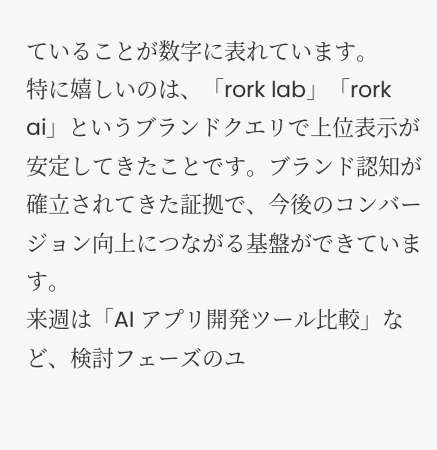ていることが数字に表れています。
特に嬉しいのは、「rork lab」「rork ai」というブランドクエリで上位表示が安定してきたことです。ブランド認知が確立されてきた証拠で、今後のコンバージョン向上につながる基盤ができています。
来週は「AI アプリ開発ツール比較」など、検討フェーズのユ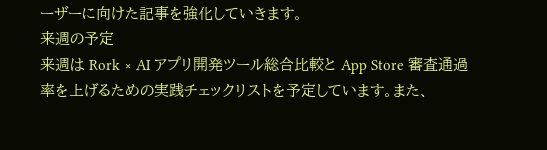ーザーに向けた記事を強化していきます。
来週の予定
来週は Rork × AI アプリ開発ツール総合比較と App Store 審査通過率を上げるための実践チェックリストを予定しています。また、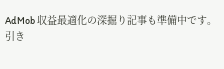AdMob 収益最適化の深掘り記事も準備中です。
引き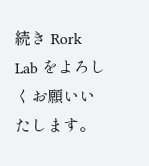続き Rork Lab をよろしくお願いいたします。